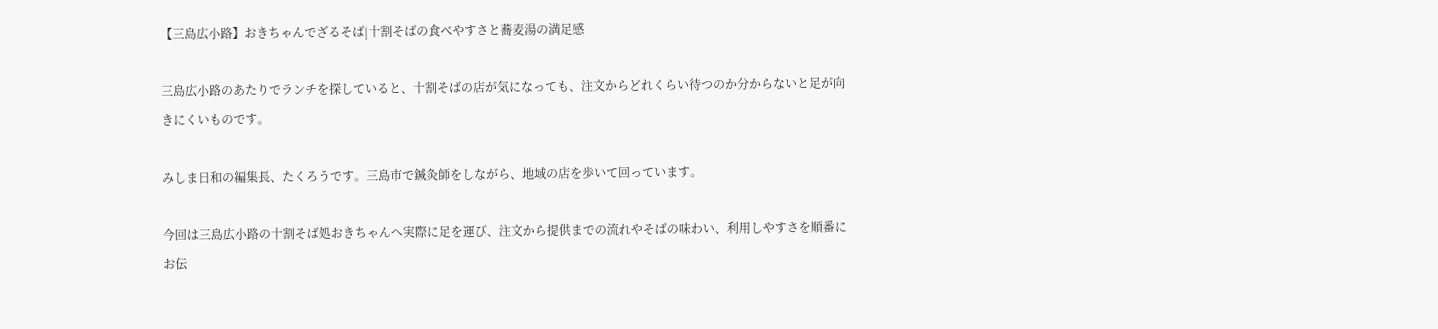【三島広小路】おきちゃんでざるそば|十割そばの食べやすさと蕎麦湯の満足感

三島広小路のあたりでランチを探していると、十割そばの店が気になっても、注文からどれくらい待つのか分からないと足が向きにくいものです。

みしま日和の編集長、たくろうです。三島市で鍼灸師をしながら、地域の店を歩いて回っています。

今回は三島広小路の十割そば処おきちゃんへ実際に足を運び、注文から提供までの流れやそばの味わい、利用しやすさを順番にお伝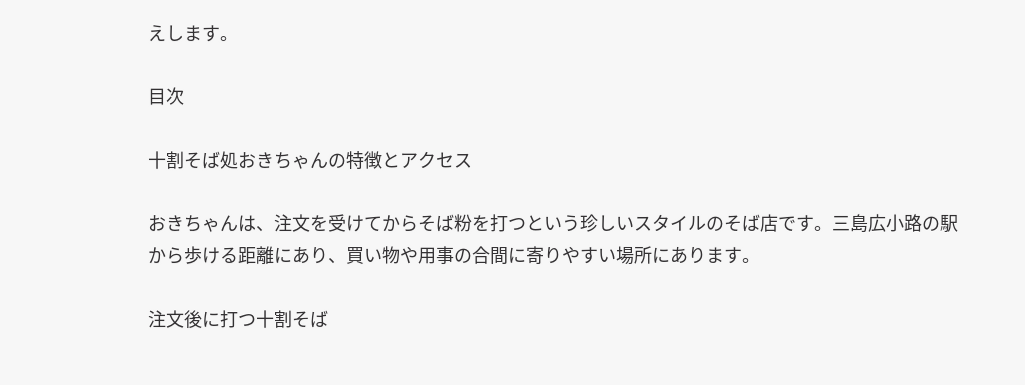えします。

目次

十割そば処おきちゃんの特徴とアクセス

おきちゃんは、注文を受けてからそば粉を打つという珍しいスタイルのそば店です。三島広小路の駅から歩ける距離にあり、買い物や用事の合間に寄りやすい場所にあります。

注文後に打つ十割そば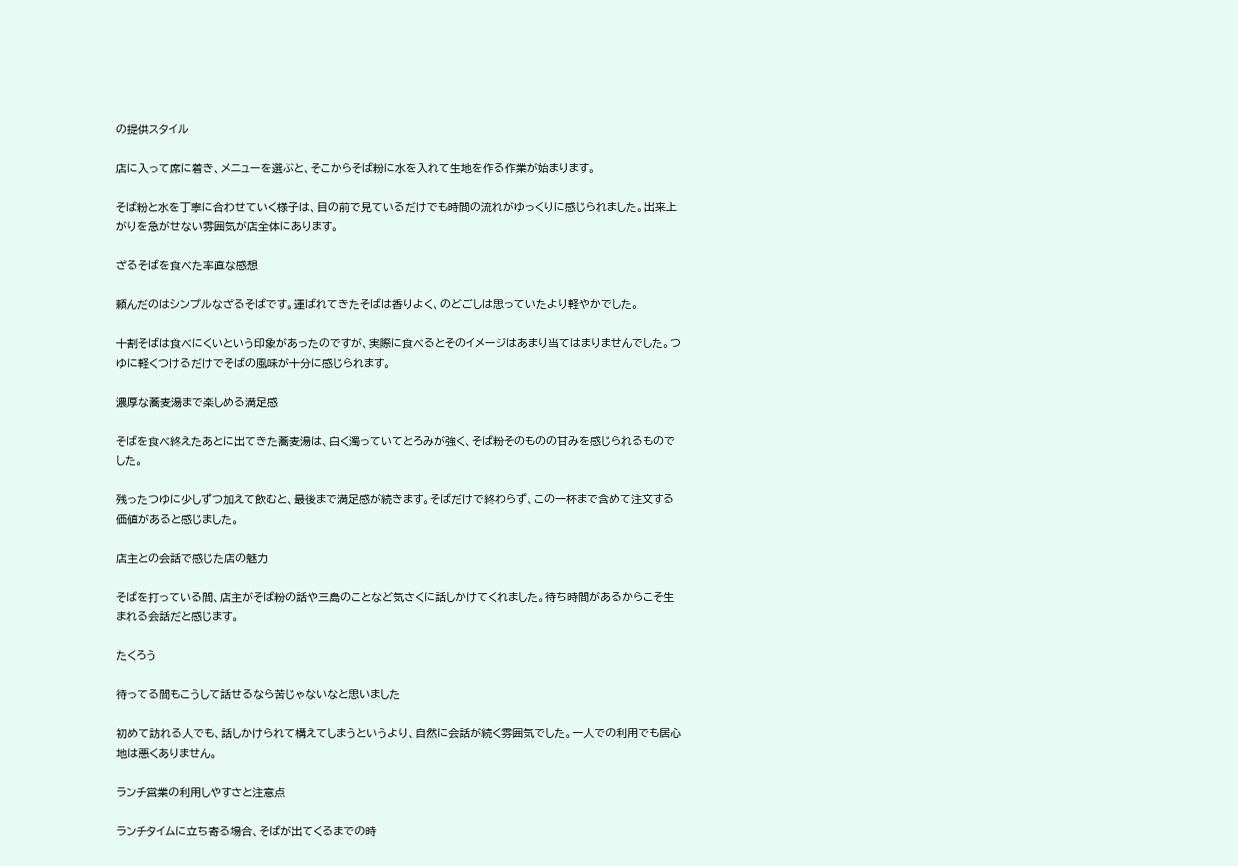の提供スタイル

店に入って席に着き、メニューを選ぶと、そこからそば粉に水を入れて生地を作る作業が始まります。

そば粉と水を丁寧に合わせていく様子は、目の前で見ているだけでも時間の流れがゆっくりに感じられました。出来上がりを急がせない雰囲気が店全体にあります。

ざるそばを食べた率直な感想

頼んだのはシンプルなざるそばです。運ばれてきたそばは香りよく、のどごしは思っていたより軽やかでした。

十割そばは食べにくいという印象があったのですが、実際に食べるとそのイメージはあまり当てはまりませんでした。つゆに軽くつけるだけでそばの風味が十分に感じられます。

濃厚な蕎麦湯まで楽しめる満足感

そばを食べ終えたあとに出てきた蕎麦湯は、白く濁っていてとろみが強く、そば粉そのものの甘みを感じられるものでした。

残ったつゆに少しずつ加えて飲むと、最後まで満足感が続きます。そばだけで終わらず、この一杯まで含めて注文する価値があると感じました。

店主との会話で感じた店の魅力

そばを打っている間、店主がそば粉の話や三島のことなど気さくに話しかけてくれました。待ち時間があるからこそ生まれる会話だと感じます。

たくろう

待ってる間もこうして話せるなら苦じゃないなと思いました

初めて訪れる人でも、話しかけられて構えてしまうというより、自然に会話が続く雰囲気でした。一人での利用でも居心地は悪くありません。

ランチ営業の利用しやすさと注意点

ランチタイムに立ち寄る場合、そばが出てくるまでの時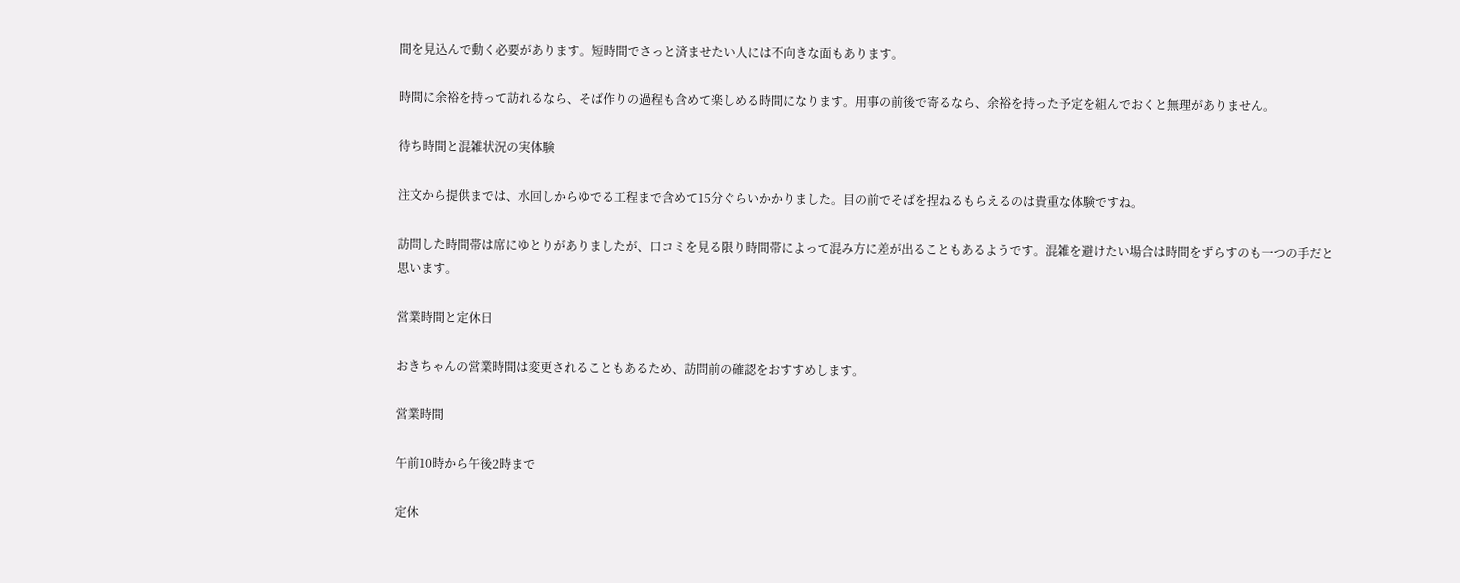間を見込んで動く必要があります。短時間でさっと済ませたい人には不向きな面もあります。

時間に余裕を持って訪れるなら、そば作りの過程も含めて楽しめる時間になります。用事の前後で寄るなら、余裕を持った予定を組んでおくと無理がありません。

待ち時間と混雑状況の実体験

注文から提供までは、水回しからゆでる工程まで含めて15分ぐらいかかりました。目の前でそばを捏ねるもらえるのは貴重な体験ですね。

訪問した時間帯は席にゆとりがありましたが、口コミを見る限り時間帯によって混み方に差が出ることもあるようです。混雑を避けたい場合は時間をずらすのも一つの手だと思います。

営業時間と定休日

おきちゃんの営業時間は変更されることもあるため、訪問前の確認をおすすめします。

営業時間

午前10時から午後2時まで

定休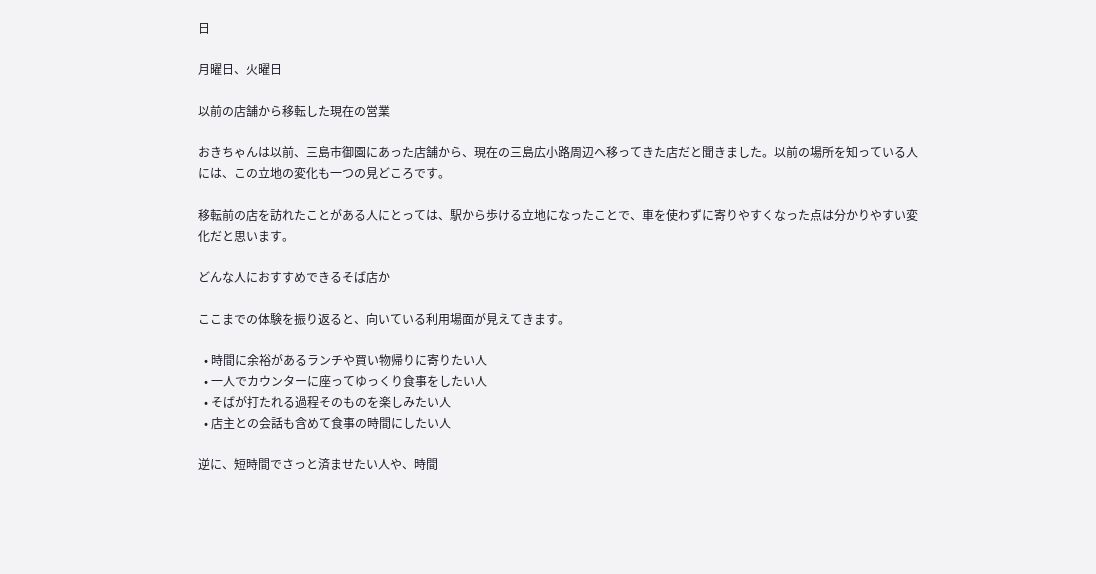日

月曜日、火曜日

以前の店舗から移転した現在の営業

おきちゃんは以前、三島市御園にあった店舗から、現在の三島広小路周辺へ移ってきた店だと聞きました。以前の場所を知っている人には、この立地の変化も一つの見どころです。

移転前の店を訪れたことがある人にとっては、駅から歩ける立地になったことで、車を使わずに寄りやすくなった点は分かりやすい変化だと思います。

どんな人におすすめできるそば店か

ここまでの体験を振り返ると、向いている利用場面が見えてきます。

  • 時間に余裕があるランチや買い物帰りに寄りたい人
  • 一人でカウンターに座ってゆっくり食事をしたい人
  • そばが打たれる過程そのものを楽しみたい人
  • 店主との会話も含めて食事の時間にしたい人

逆に、短時間でさっと済ませたい人や、時間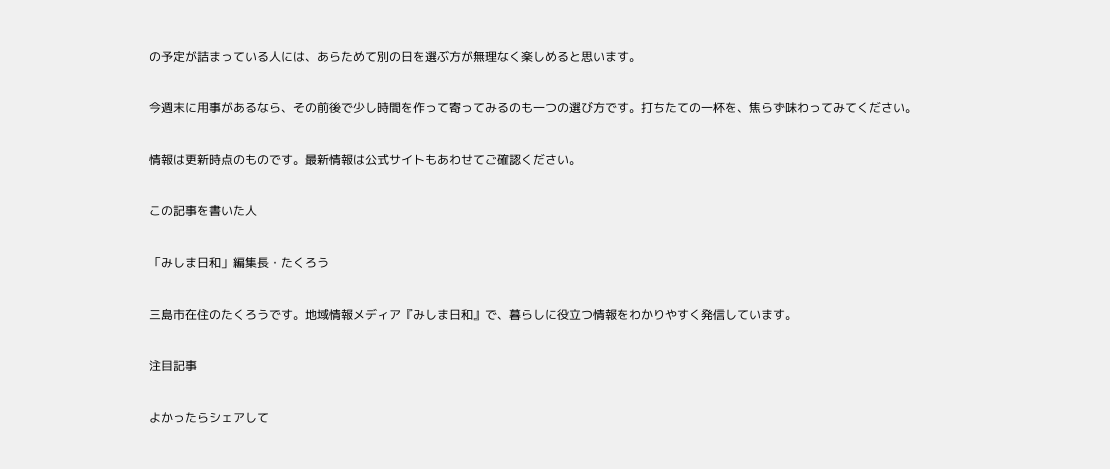の予定が詰まっている人には、あらためて別の日を選ぶ方が無理なく楽しめると思います。

今週末に用事があるなら、その前後で少し時間を作って寄ってみるのも一つの選び方です。打ちたての一杯を、焦らず味わってみてください。

情報は更新時点のものです。最新情報は公式サイトもあわせてご確認ください。

この記事を書いた人

「みしま日和」編集長・たくろう

三島市在住のたくろうです。地域情報メディア『みしま日和』で、暮らしに役立つ情報をわかりやすく発信しています。

注目記事

よかったらシェアして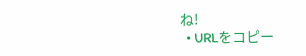ね!
  • URLをコピー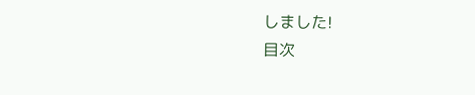しました!
目次